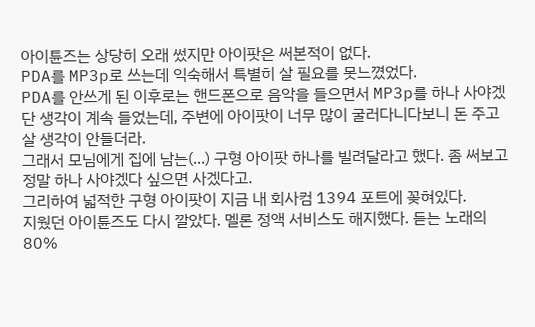아이튠즈는 상당히 오래 썼지만 아이팟은 써본적이 없다.
PDA를 MP3p로 쓰는데 익숙해서 특별히 살 필요를 못느꼈었다.
PDA를 안쓰게 된 이후로는 핸드폰으로 음악을 들으면서 MP3p를 하나 사야겠단 생각이 계속 들었는데, 주변에 아이팟이 너무 많이 굴러다니다보니 돈 주고 살 생각이 안들더라.
그래서 모님에게 집에 남는(...) 구형 아이팟 하나를 빌려달라고 했다. 좀 써보고 정말 하나 사야겠다 싶으면 사겠다고.
그리하여 넓적한 구형 아이팟이 지금 내 회사컴 1394 포트에 꽂혀있다.
지웠던 아이튠즈도 다시 깔았다. 멜론 정액 서비스도 해지했다. 듣는 노래의 80%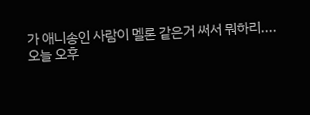가 애니송인 사람이 멜론 같은거 써서 뭐하리....
오늘 오후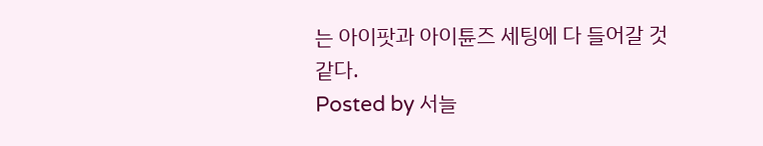는 아이팟과 아이튠즈 세팅에 다 들어갈 것 같다.
Posted by 서늘